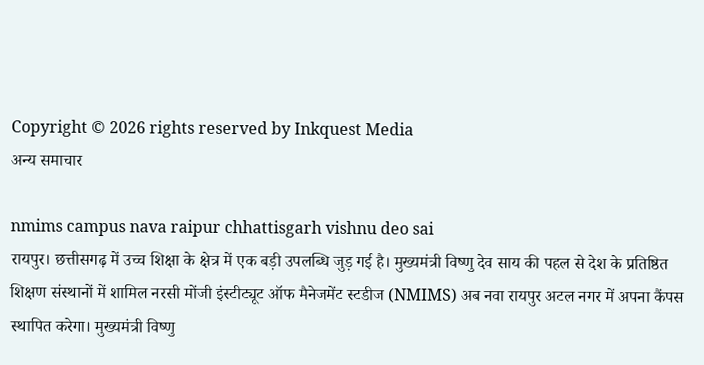Copyright © 2026 rights reserved by Inkquest Media
अन्य समाचार

nmims campus nava raipur chhattisgarh vishnu deo sai
रायपुर। छत्तीसगढ़ में उच्च शिक्षा के क्षेत्र में एक बड़ी उपलब्धि जुड़ गई है। मुख्यमंत्री विष्णु देव साय की पहल से देश के प्रतिष्ठित शिक्षण संस्थानों में शामिल नरसी मोंजी इंस्टीट्यूट ऑफ मैनेजमेंट स्टडीज (NMIMS) अब नवा रायपुर अटल नगर में अपना कैंपस स्थापित करेगा। मुख्यमंत्री विष्णु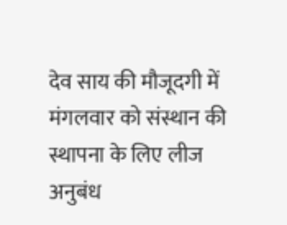देव साय की मौजूदगी में मंगलवार को संस्थान की स्थापना के लिए लीज अनुबंध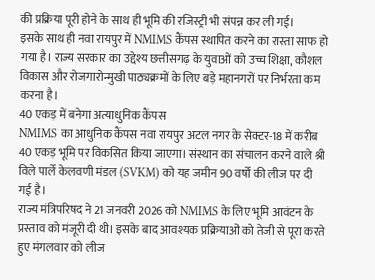की प्रक्रिया पूरी होने के साथ ही भूमि की रजिस्ट्री भी संपन्न कर ली गई।
इसके साथ ही नवा रायपुर में NMIMS कैंपस स्थापित करने का रास्ता साफ हो गया है। राज्य सरकार का उद्देश्य छत्तीसगढ़ के युवाओं को उच्च शिक्षा, कौशल विकास और रोजगारोन्मुखी पाठ्यक्रमों के लिए बड़े महानगरों पर निर्भरता कम करना है।
40 एकड़ में बनेगा अत्याधुनिक कैंपस
NMIMS का आधुनिक कैंपस नवा रायपुर अटल नगर के सेक्टर-18 में करीब 40 एकड़ भूमि पर विकसित किया जाएगा। संस्थान का संचालन करने वाले श्री विले पार्ले केलवणी मंडल (SVKM) को यह जमीन 90 वर्षों की लीज पर दी गई है।
राज्य मंत्रिपरिषद ने 21 जनवरी 2026 को NMIMS के लिए भूमि आवंटन के प्रस्ताव को मंजूरी दी थी। इसके बाद आवश्यक प्रक्रियाओं को तेजी से पूरा करते हुए मंगलवार को लीज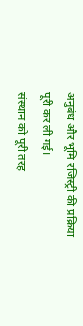अनुबंध और भूमि रजिस्ट्री की प्रक्रिया पूरी कर ली गई।
संस्थान को पूरी तरह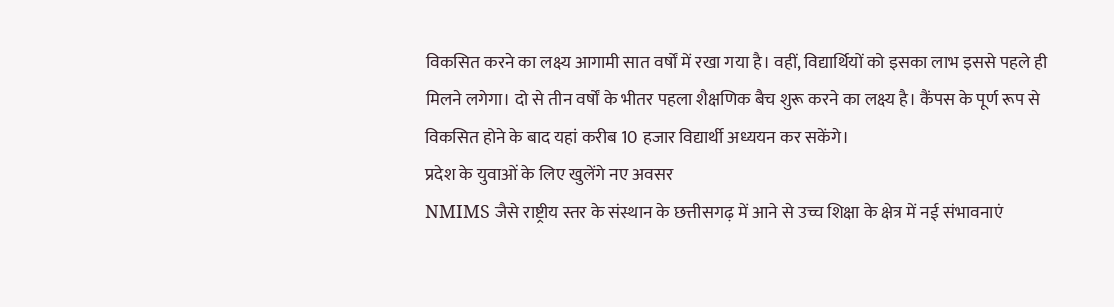विकसित करने का लक्ष्य आगामी सात वर्षों में रखा गया है। वहीं, विद्यार्थियों को इसका लाभ इससे पहले ही मिलने लगेगा। दो से तीन वर्षों के भीतर पहला शैक्षणिक बैच शुरू करने का लक्ष्य है। कैंपस के पूर्ण रूप से विकसित होने के बाद यहां करीब 10 हजार विद्यार्थी अध्ययन कर सकेंगे।
प्रदेश के युवाओं के लिए खुलेंगे नए अवसर
NMIMS जैसे राष्ट्रीय स्तर के संस्थान के छत्तीसगढ़ में आने से उच्च शिक्षा के क्षेत्र में नई संभावनाएं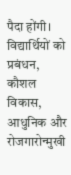पैदा होंगी। विद्यार्थियों को प्रबंधन, कौशल विकास, आधुनिक और रोजगारोन्मुखी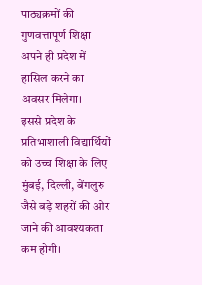पाठ्यक्रमों की गुणवत्तापूर्ण शिक्षा अपने ही प्रदेश में हासिल करने का अवसर मिलेगा।
इससे प्रदेश के प्रतिभाशाली विद्यार्थियों को उच्च शिक्षा के लिए मुंबई, दिल्ली, बेंगलुरु जैसे बड़े शहरों की ओर जाने की आवश्यकता कम होगी।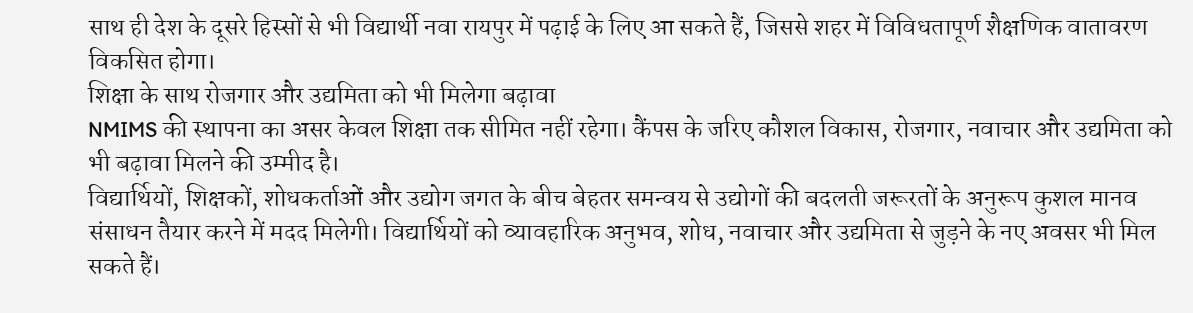साथ ही देश के दूसरे हिस्सों से भी विद्यार्थी नवा रायपुर में पढ़ाई के लिए आ सकते हैं, जिससे शहर में विविधतापूर्ण शैक्षणिक वातावरण विकसित होगा।
शिक्षा के साथ रोजगार और उद्यमिता को भी मिलेगा बढ़ावा
NMIMS की स्थापना का असर केवल शिक्षा तक सीमित नहीं रहेगा। कैंपस के जरिए कौशल विकास, रोजगार, नवाचार और उद्यमिता को भी बढ़ावा मिलने की उम्मीद है।
विद्यार्थियों, शिक्षकों, शोधकर्ताओं और उद्योग जगत के बीच बेहतर समन्वय से उद्योगों की बदलती जरूरतों के अनुरूप कुशल मानव संसाधन तैयार करने में मदद मिलेगी। विद्यार्थियों को व्यावहारिक अनुभव, शोध, नवाचार और उद्यमिता से जुड़ने के नए अवसर भी मिल सकते हैं।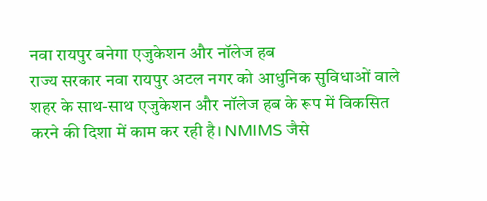नवा रायपुर बनेगा एजुकेशन और नॉलेज हब
राज्य सरकार नवा रायपुर अटल नगर को आधुनिक सुविधाओं वाले शहर के साथ-साथ एजुकेशन और नॉलेज हब के रूप में विकसित करने की दिशा में काम कर रही है। NMIMS जैसे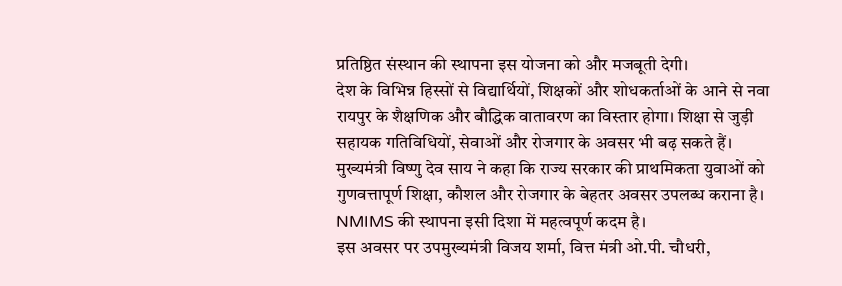प्रतिष्ठित संस्थान की स्थापना इस योजना को और मजबूती देगी।
देश के विभिन्न हिस्सों से विद्यार्थियों, शिक्षकों और शोधकर्ताओं के आने से नवा रायपुर के शैक्षणिक और बौद्धिक वातावरण का विस्तार होगा। शिक्षा से जुड़ी सहायक गतिविधियों, सेवाओं और रोजगार के अवसर भी बढ़ सकते हैं।
मुख्यमंत्री विष्णु देव साय ने कहा कि राज्य सरकार की प्राथमिकता युवाओं को गुणवत्तापूर्ण शिक्षा, कौशल और रोजगार के बेहतर अवसर उपलब्ध कराना है। NMIMS की स्थापना इसी दिशा में महत्वपूर्ण कदम है।
इस अवसर पर उपमुख्यमंत्री विजय शर्मा, वित्त मंत्री ओ.पी. चौधरी,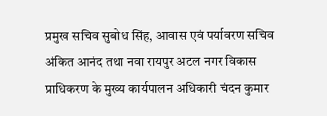प्रमुख सचिव सुबोध सिंह, आवास एवं पर्यावरण सचिव अंकित आनंद तथा नवा रायपुर अटल नगर विकास प्राधिकरण के मुख्य कार्यपालन अधिकारी चंदन कुमार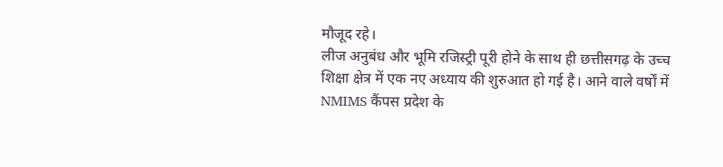मौजूद रहे।
लीज अनुबंध और भूमि रजिस्ट्री पूरी होने के साथ ही छत्तीसगढ़ के उच्च शिक्षा क्षेत्र में एक नए अध्याय की शुरुआत हो गई है। आने वाले वर्षों में NMIMS कैंपस प्रदेश के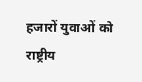हजारों युवाओं को राष्ट्रीय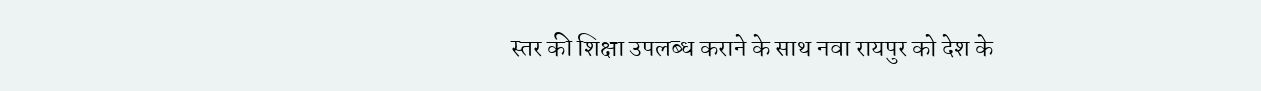स्तर की शिक्षा उपलब्ध कराने के साथ नवा रायपुर को देश के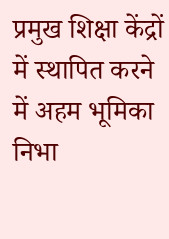प्रमुख शिक्षा केंद्रों में स्थापित करने में अहम भूमिका निभा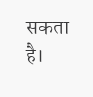सकता है।